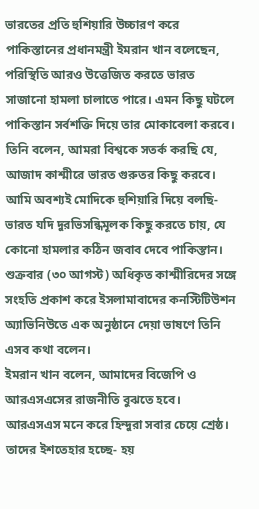ভারতের প্রতি হুশিয়ারি উচ্চারণ করে পাকিস্তানের প্রধানমন্ত্রী ইমরান খান বলেছেন, পরিস্থিতি আরও উত্তেজিত করতে ভারত সাজানো হামলা চালাতে পারে। এমন কিছু ঘটলে পাকিস্তান সর্বশক্তি দিয়ে তার মোকাবেলা করবে।
তিনি বলেন, আমরা বিশ্বকে সতর্ক করছি যে, আজাদ কাশ্মীরে ভারত গুরুতর কিছু করবে। আমি অবশ্যই মোদিকে হুশিয়ারি দিয়ে বলছি- ভারত যদি দুরভিসন্ধিমূলক কিছু করতে চায়, যে কোনো হামলার কঠিন জবাব দেবে পাকিস্তান।
শুক্রবার (৩০ আগস্ট) অধিকৃত কাশ্মীরিদের সঙ্গে সংহতি প্রকাশ করে ইসলামাবাদের কনস্টিটিউশন অ্যাভিনিউতে এক অনুষ্ঠানে দেয়া ভাষণে তিনি এসব কথা বলেন।
ইমরান খান বলেন, আমাদের বিজেপি ও আরএসএসের রাজনীতি বুঝতে হবে। আরএসএস মনে করে হিন্দুরা সবার চেয়ে শ্রেষ্ঠ। তাদের ইশতেহার হচ্ছে- হয়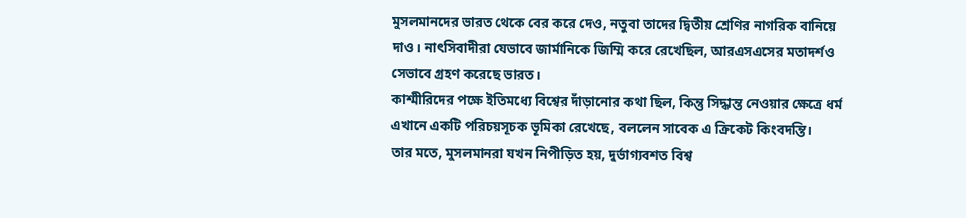মুসলমানদের ভারত থেকে বের করে দেও, নতুবা তাদের দ্বিতীয় শ্রেণির নাগরিক বানিয়ে দাও। নাৎসিবাদীরা যেভাবে জার্মানিকে জিম্মি করে রেখেছিল, আরএসএসের মতাদর্শও সেভাবে গ্রহণ করেছে ভারত।
কাশ্মীরিদের পক্ষে ইতিমধ্যে বিশ্বের দাঁড়ানোর কথা ছিল, কিন্তু সিদ্ধান্ত নেওয়ার ক্ষেত্রে ধর্ম এখানে একটি পরিচয়সূচক ভূমিকা রেখেছে, বললেন সাবেক এ ক্রিকেট কিংবদন্তি।
তার মতে, মুসলমানরা যখন নিপীড়িত হয়, দুর্ভাগ্যবশত বিশ্ব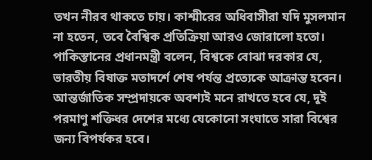তখন নীরব থাকতে চায়। কাশ্মীরের অধিবাসীরা যদি মুসলমান না হতেন, তবে বৈশ্বিক প্রতিক্রিয়া আরও জোরালো হতো।
পাকিস্তানের প্রধানমন্ত্রী বলেন, বিশ্বকে বোঝা দরকার যে, ভারতীয় বিষাক্ত মতাদর্শে শেষ পর্যন্ত প্রত্যেকে আক্রান্ত হবেন। আন্তর্জাতিক সম্প্রদায়কে অবশ্যই মনে রাখতে হবে যে, দুই পরমাণু শক্তিধর দেশের মধ্যে যেকোনো সংঘাতে সারা বিশ্বের জন্য বিপর্যকর হবে।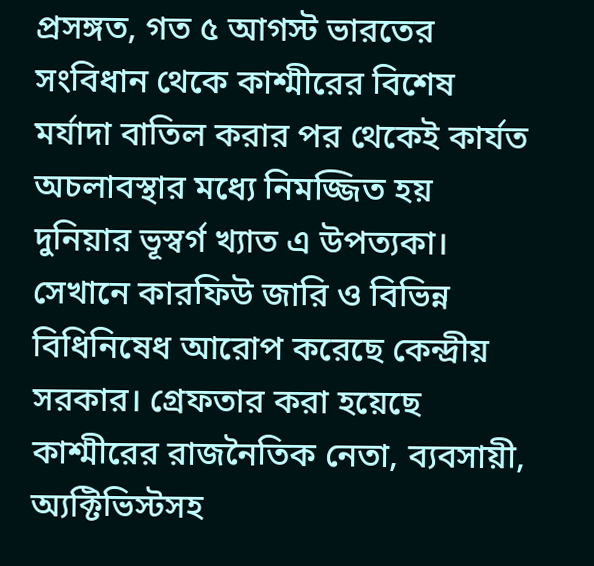প্রসঙ্গত, গত ৫ আগস্ট ভারতের সংবিধান থেকে কাশ্মীরের বিশেষ মর্যাদা বাতিল করার পর থেকেই কার্যত অচলাবস্থার মধ্যে নিমজ্জিত হয় দুনিয়ার ভূস্বর্গ খ্যাত এ উপত্যকা। সেখানে কারফিউ জারি ও বিভিন্ন বিধিনিষেধ আরোপ করেছে কেন্দ্রীয় সরকার। গ্রেফতার করা হয়েছে কাশ্মীরের রাজনৈতিক নেতা, ব্যবসায়ী, অ্যক্টিভিস্টসহ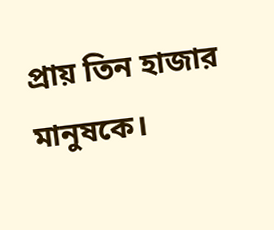প্রায় তিন হাজার মানুষকে।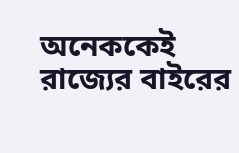অনেককেই রাজ্যের বাইরের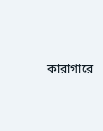কারাগারে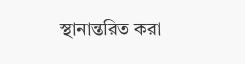স্থানান্তরিত করা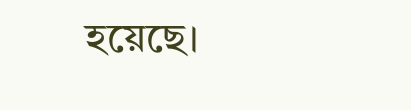হয়েছে।